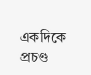একদিকে প্রচণ্ড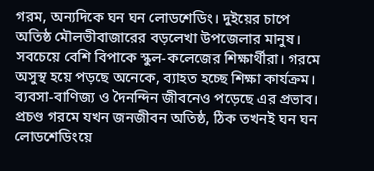গরম, অন্যদিকে ঘন ঘন লোডশেডিং। দুইয়ের চাপে অতিষ্ঠ মৌলভীবাজারের বড়লেখা উপজেলার মানুষ। সবচেয়ে বেশি বিপাকে স্কুল-কলেজের শিক্ষার্থীরা। গরমে অসুস্থ হয়ে পড়ছে অনেকে, ব্যাহত হচ্ছে শিক্ষা কার্যক্রম। ব্যবসা-বাণিজ্য ও দৈনন্দিন জীবনেও পড়েছে এর প্রভাব।
প্রচণ্ড গরমে যখন জনজীবন অতিষ্ঠ, ঠিক তখনই ঘন ঘন লোডশেডিংয়ে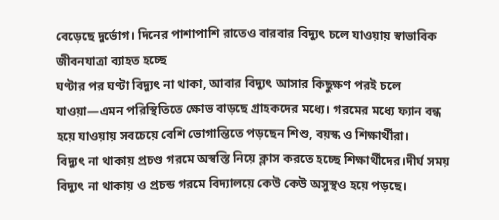বেড়েছে দুর্ভোগ। দিনের পাশাপাশি রাতেও বারবার বিদ্যুৎ চলে যাওয়ায় স্বাভাবিক জীবনযাত্রা ব্যাহত হচ্ছে
ঘণ্টার পর ঘণ্টা বিদ্যুৎ না থাকা, আবার বিদ্যুৎ আসার কিছুক্ষণ পরই চলে যাওয়া—এমন পরিস্থিতিতে ক্ষোভ বাড়ছে গ্রাহকদের মধ্যে। গরমের মধ্যে ফ্যান বন্ধ হয়ে যাওয়ায় সবচেয়ে বেশি ভোগান্তিতে পড়ছেন শিশু, বয়স্ক ও শিক্ষার্থীরা।
বিদ্যুৎ না থাকায় প্রচণ্ড গরমে অস্বস্তি নিয়ে ক্লাস করতে হচ্ছে শিক্ষার্থীদের।দীর্ঘ সময় বিদ্যুৎ না থাকায় ও প্রচন্ড গরমে বিদ্যালয়ে কেউ কেউ অসুস্থও হয়ে পড়ছে।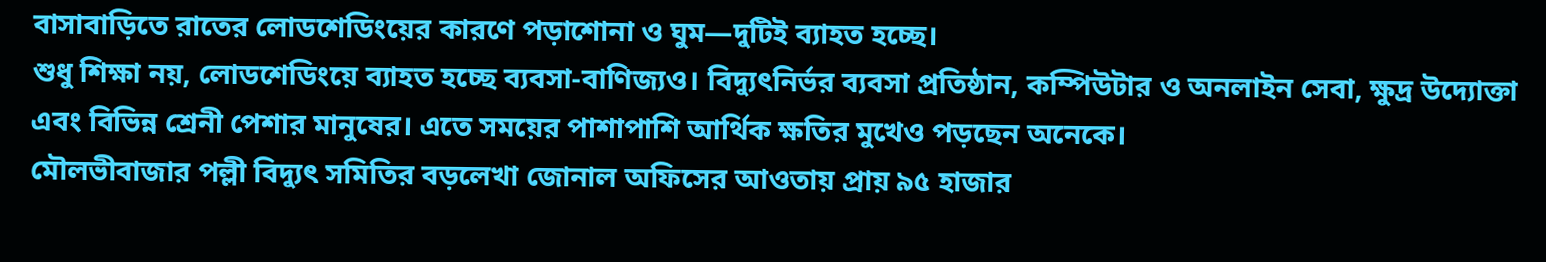বাসাবাড়িতে রাতের লোডশেডিংয়ের কারণে পড়াশোনা ও ঘুম—দুটিই ব্যাহত হচ্ছে।
শুধু শিক্ষা নয়, লোডশেডিংয়ে ব্যাহত হচ্ছে ব্যবসা-বাণিজ্যও। বিদ্যুৎনির্ভর ব্যবসা প্রতিষ্ঠান, কম্পিউটার ও অনলাইন সেবা, ক্ষুদ্র উদ্যোক্তা এবং বিভিন্ন শ্রেনী পেশার মানুষের। এতে সময়ের পাশাপাশি আর্থিক ক্ষতির মুখেও পড়ছেন অনেকে।
মৌলভীবাজার পল্লী বিদ্যুৎ সমিতির বড়লেখা জোনাল অফিসের আওতায় প্রায় ৯৫ হাজার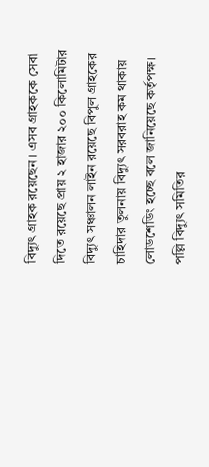বিদ্যুৎ গ্রাহক রয়েছেন। এসব গ্রাহককে সেবা দিতে রয়েছে প্রায় ২ হাজার ২০০ কিলোমিটার বিদ্যুৎ সঞ্চালন লাইন রয়েছে বিপুল গ্রাহকের চাহিদার তুলনায় বিদ্যুৎ সরবরাহ কম থাকায় লোডশেডিং হচ্ছে বলে জানিয়েছে কর্তৃপক্ষ।
পল্লি বিদ্যুৎ সমিতির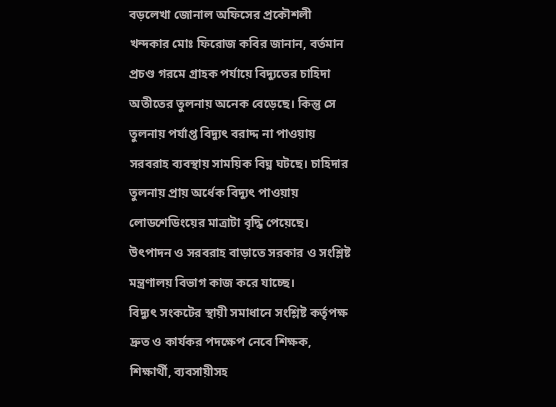বড়লেখা জোনাল অফিসের প্রকৌশলী খন্দকার মোঃ ফিরোজ কবির জানান, বর্তমান প্রচণ্ড গরমে গ্রাহক পর্যায়ে বিদ্যুতের চাহিদা অতীতের তুলনায় অনেক বেড়েছে। কিন্তু সে তুলনায় পর্যাপ্ত বিদ্যুৎ বরাদ্দ না পাওয়ায় সরবরাহ ব্যবস্থায় সাময়িক বিঘ্ন ঘটছে। চাহিদার তুলনায় প্রায় অর্ধেক বিদ্যুৎ পাওয়ায় লোডশেডিংয়ের মাত্রাটা বৃদ্ধি পেয়েছে। উৎপাদন ও সরবরাহ বাড়াতে সরকার ও সংশ্লিষ্ট মন্ত্রণালয় বিভাগ কাজ করে যাচ্ছে।
বিদ্যুৎ সংকটের স্থায়ী সমাধানে সংশ্লিষ্ট কর্তৃপক্ষ দ্রুত ও কার্যকর পদক্ষেপ নেবে শিক্ষক, শিক্ষার্থী, ব্যবসায়ীসহ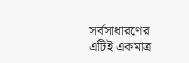সর্বসাধারণের এটিই একমাত্র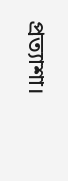প্রত্যাশা।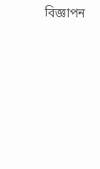বিজ্ঞাপন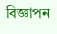বিজ্ঞাপন